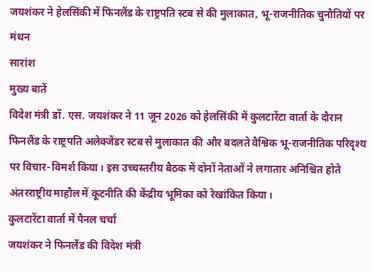जयशंकर ने हेलसिंकी में फिनलैंड के राष्ट्रपति स्टब से की मुलाकात, भू-राजनीतिक चुनौतियों पर मंथन
सारांश
मुख्य बातें
विदेश मंत्री डॉ. एस. जयशंकर ने 11 जून 2026 को हेलसिंकी में कुलटारेंटा वार्ता के दौरान फिनलैंड के राष्ट्रपति अलेक्जेंडर स्टब से मुलाकात की और बदलते वैश्विक भू-राजनीतिक परिदृश्य पर विचार-विमर्श किया। इस उच्चस्तरीय बैठक में दोनों नेताओं ने लगातार अनिश्चित होते अंतरराष्ट्रीय माहौल में कूटनीति की केंद्रीय भूमिका को रेखांकित किया।
कुलटारेंटा वार्ता में पैनल चर्चा
जयशंकर ने फिनलैंड की विदेश मंत्री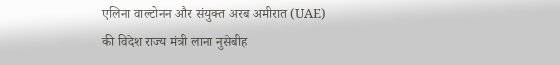एलिना वाल्टोनन और संयुक्त अरब अमीरात (UAE) की विदेश राज्य मंत्री लाना नुसेबीह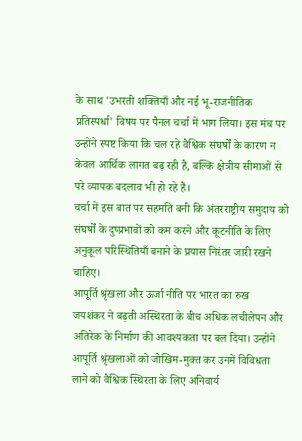के साथ 'उभरती शक्तियाँ और नई भू-राजनीतिक प्रतिस्पर्धा' विषय पर पैनल चर्चा में भाग लिया। इस मंच पर उन्होंने स्पष्ट किया कि चल रहे वैश्विक संघर्षों के कारण न केवल आर्थिक लागत बढ़ रही है, बल्कि क्षेत्रीय सीमाओं से परे व्यापक बदलाव भी हो रहे हैं।
चर्चा में इस बात पर सहमति बनी कि अंतरराष्ट्रीय समुदाय को संघर्षों के दुष्प्रभावों को कम करने और कूटनीति के लिए अनुकूल परिस्थितियाँ बनाने के प्रयास निरंतर जारी रखने चाहिए।
आपूर्ति श्रृंखला और ऊर्जा नीति पर भारत का रुख
जयशंकर ने बढ़ती अस्थिरता के बीच अधिक लचीलेपन और अतिरेक के निर्माण की आवश्यकता पर बल दिया। उन्होंने आपूर्ति श्रृंखलाओं को जोखिम-मुक्त कर उनमें विविधता लाने को वैश्विक स्थिरता के लिए अनिवार्य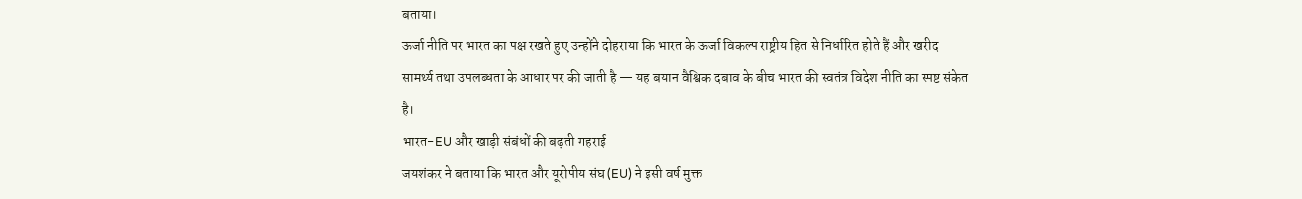बताया।
ऊर्जा नीति पर भारत का पक्ष रखते हुए उन्होंने दोहराया कि भारत के ऊर्जा विकल्प राष्ट्रीय हित से निर्धारित होते हैं और खरीद सामर्थ्य तथा उपलब्धता के आधार पर की जाती है — यह बयान वैश्विक दबाव के बीच भारत की स्वतंत्र विदेश नीति का स्पष्ट संकेत है।
भारत-EU और खाड़ी संबंधों की बढ़ती गहराई
जयशंकर ने बताया कि भारत और यूरोपीय संघ (EU) ने इसी वर्ष मुक्त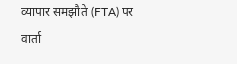व्यापार समझौते (FTA) पर वार्ता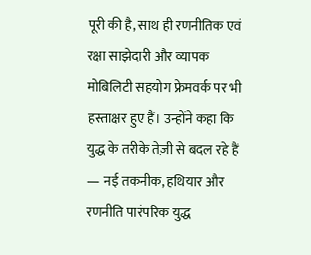पूरी की है, साथ ही रणनीतिक एवं रक्षा साझेदारी और व्यापक मोबिलिटी सहयोग फ्रेमवर्क पर भी हस्ताक्षर हुए हैं। उन्होंने कहा कि युद्ध के तरीके तेज़ी से बदल रहे हैं — नई तकनीक, हथियार और रणनीति पारंपरिक युद्ध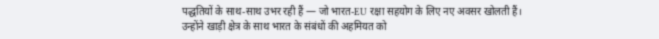पद्धतियों के साथ-साथ उभर रही हैं — जो भारत-EU रक्षा सहयोग के लिए नए अवसर खोलती हैं।
उन्होंने खाड़ी क्षेत्र के साथ भारत के संबंधों की अहमियत को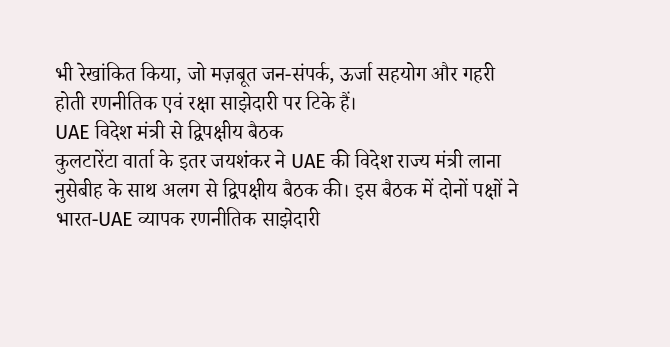भी रेखांकित किया, जो मज़बूत जन-संपर्क, ऊर्जा सहयोग और गहरी होती रणनीतिक एवं रक्षा साझेदारी पर टिके हैं।
UAE विदेश मंत्री से द्विपक्षीय बैठक
कुलटारेंटा वार्ता के इतर जयशंकर ने UAE की विदेश राज्य मंत्री लाना नुसेबीह के साथ अलग से द्विपक्षीय बैठक की। इस बैठक में दोनों पक्षों ने भारत-UAE व्यापक रणनीतिक साझेदारी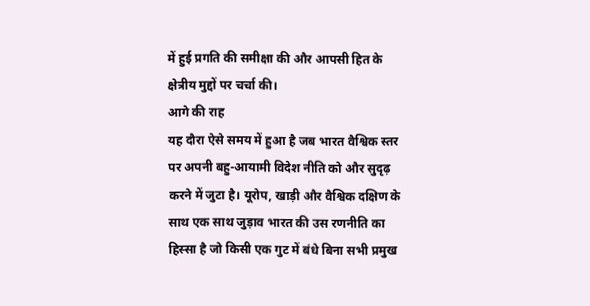में हुई प्रगति की समीक्षा की और आपसी हित के क्षेत्रीय मुद्दों पर चर्चा की।
आगे की राह
यह दौरा ऐसे समय में हुआ है जब भारत वैश्विक स्तर पर अपनी बहु-आयामी विदेश नीति को और सुदृढ़ करने में जुटा है। यूरोप, खाड़ी और वैश्विक दक्षिण के साथ एक साथ जुड़ाव भारत की उस रणनीति का हिस्सा है जो किसी एक गुट में बंधे बिना सभी प्रमुख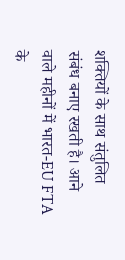शक्तियों के साथ संतुलित संबंध बनाए रखती है। आने वाले महीनों में भारत-EU FTA के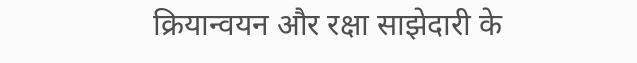क्रियान्वयन और रक्षा साझेदारी के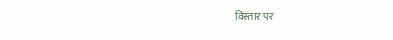विस्तार पर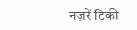नज़रें टिकी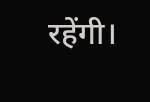रहेंगी।